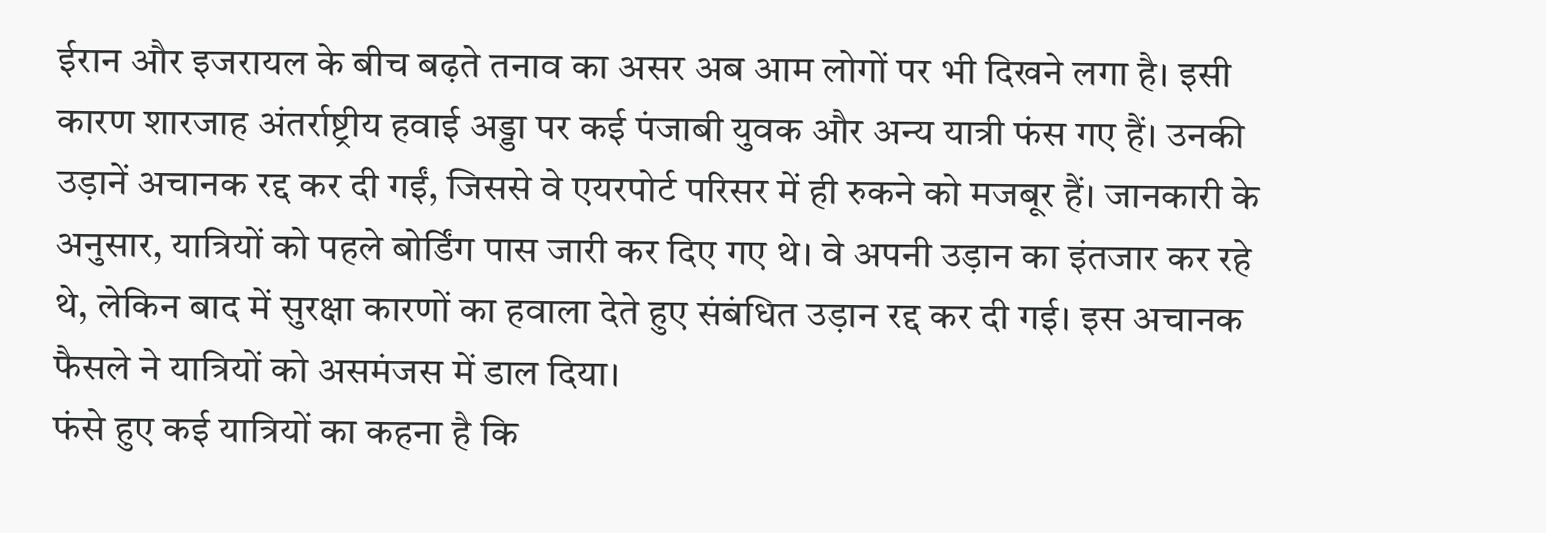ईरान और इजरायल के बीच बढ़ते तनाव का असर अब आम लोगों पर भी दिखने लगा है। इसी कारण शारजाह अंतर्राष्ट्रीय हवाई अड्डा पर कई पंजाबी युवक और अन्य यात्री फंस गए हैं। उनकी उड़ानें अचानक रद्द कर दी गईं, जिससे वे एयरपोर्ट परिसर में ही रुकने को मजबूर हैं। जानकारी के अनुसार, यात्रियों को पहले बोर्डिंग पास जारी कर दिए गए थे। वे अपनी उड़ान का इंतजार कर रहे थे, लेकिन बाद में सुरक्षा कारणों का हवाला देते हुए संबंधित उड़ान रद्द कर दी गई। इस अचानक फैसले ने यात्रियों को असमंजस में डाल दिया।
फंसे हुए कई यात्रियों का कहना है कि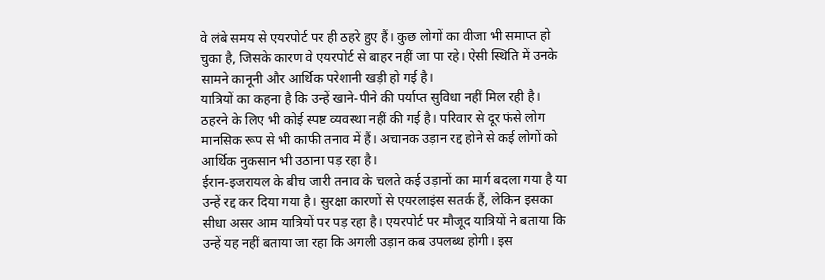वे लंबे समय से एयरपोर्ट पर ही ठहरे हुए हैं। कुछ लोगों का वीजा भी समाप्त हो चुका है, जिसके कारण वे एयरपोर्ट से बाहर नहीं जा पा रहे। ऐसी स्थिति में उनके सामने कानूनी और आर्थिक परेशानी खड़ी हो गई है।
यात्रियों का कहना है कि उन्हें खाने-पीने की पर्याप्त सुविधा नहीं मिल रही है। ठहरने के लिए भी कोई स्पष्ट व्यवस्था नहीं की गई है। परिवार से दूर फंसे लोग मानसिक रूप से भी काफी तनाव में हैं। अचानक उड़ान रद्द होने से कई लोगों को आर्थिक नुकसान भी उठाना पड़ रहा है।
ईरान-इजरायल के बीच जारी तनाव के चलते कई उड़ानों का मार्ग बदला गया है या उन्हें रद्द कर दिया गया है। सुरक्षा कारणों से एयरलाइंस सतर्क हैं, लेकिन इसका सीधा असर आम यात्रियों पर पड़ रहा है। एयरपोर्ट पर मौजूद यात्रियों ने बताया कि उन्हें यह नहीं बताया जा रहा कि अगली उड़ान कब उपलब्ध होगी। इस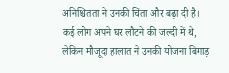अनिश्चितता ने उनकी चिंता और बढ़ा दी है। कई लोग अपने घर लौटने की जल्दी में थे, लेकिन मौजूदा हालात ने उनकी योजना बिगाड़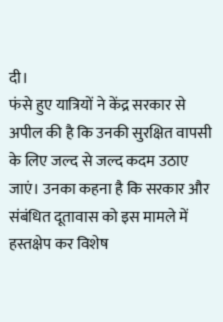दी।
फंसे हुए यात्रियों ने केंद्र सरकार से अपील की है कि उनकी सुरक्षित वापसी के लिए जल्द से जल्द कदम उठाए जाएं। उनका कहना है कि सरकार और संबंधित दूतावास को इस मामले में हस्तक्षेप कर विशेष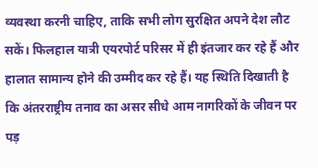व्यवस्था करनी चाहिए, ताकि सभी लोग सुरक्षित अपने देश लौट सकें। फिलहाल यात्री एयरपोर्ट परिसर में ही इंतजार कर रहे हैं और हालात सामान्य होने की उम्मीद कर रहे हैं। यह स्थिति दिखाती है कि अंतरराष्ट्रीय तनाव का असर सीधे आम नागरिकों के जीवन पर पड़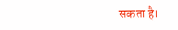सकता है।